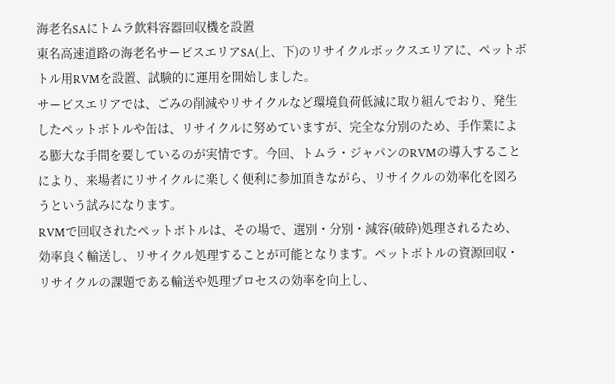海老名SAにトムラ飲料容器回収機を設置
東名高速道路の海老名サービスエリアSA(上、下)のリサイクルボックスエリアに、ペットボトル用RVMを設置、試験的に運用を開始しました。
サービスエリアでは、ごみの削減やリサイクルなど環境負荷低減に取り組んでおり、発生したペットボトルや缶は、リサイクルに努めていますが、完全な分別のため、手作業による膨大な手間を要しているのが実情です。今回、トムラ・ジャパンのRVMの導入することにより、来場者にリサイクルに楽しく便利に参加頂きながら、リサイクルの効率化を図ろうという試みになります。
RVMで回収されたペットボトルは、その場で、選別・分別・減容(破砕)処理されるため、効率良く輸送し、リサイクル処理することが可能となります。ペットボトルの資源回収・リサイクルの課題である輸送や処理プロセスの効率を向上し、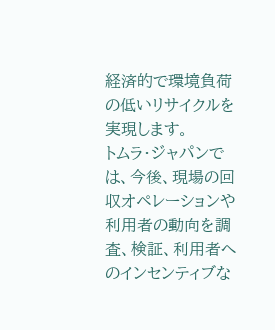経済的で環境負荷の低いリサイクルを実現します。
トムラ・ジャパンでは、今後、現場の回収オペレーションや利用者の動向を調査、検証、利用者へのインセンティブな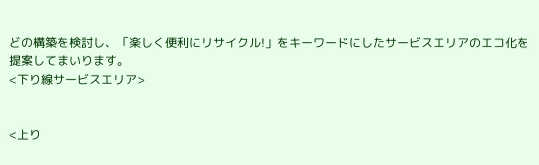どの構築を検討し、「楽しく便利にリサイクル!」をキーワードにしたサービスエリアのエコ化を提案してまいります。
<下り線サービスエリア>


<上り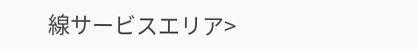線サービスエリア>